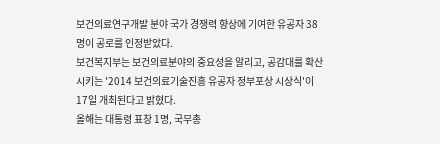보건의료연구개발 분야 국가 경쟁력 향상에 기여한 유공자 38명이 공로를 인정받았다.
보건복지부는 보건의료분야의 중요성을 알리고, 공감대를 확산시키는 '2014 보건의료기술진흥 유공자 정부포상 시상식'이 17일 개최된다고 밝혔다.
올해는 대통령 표창 1명, 국무총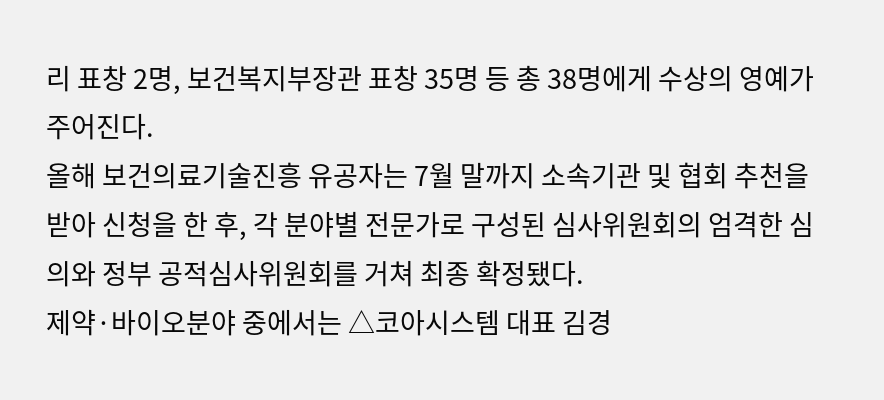리 표창 2명, 보건복지부장관 표창 35명 등 총 38명에게 수상의 영예가 주어진다.
올해 보건의료기술진흥 유공자는 7월 말까지 소속기관 및 협회 추천을 받아 신청을 한 후, 각 분야별 전문가로 구성된 심사위원회의 엄격한 심의와 정부 공적심사위원회를 거쳐 최종 확정됐다.
제약·바이오분야 중에서는 △코아시스템 대표 김경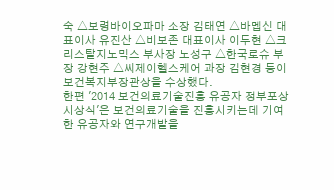숙 △보령바이오파마 소장 김태연 △바멥신 대표이사 유진산 △비보존 대표이사 이두현 △크리스탈지노믹스 부사장 노성구 △한국로슈 부장 강현주 △씨제이헬스케어 과장 김현경 등이 보건복지부장관상을 수상했다.
한편 '2014 보건의료기술진흥 유공자 정부포상 시상식'은 보건의료기술을 진흥시키는데 기여한 유공자와 연구개발을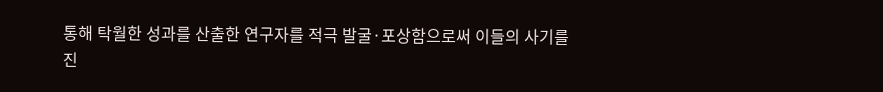통해 탁월한 성과를 산출한 연구자를 적극 발굴·포상함으로써 이들의 사기를 진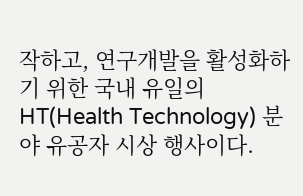작하고, 연구개발을 활성화하기 위한 국내 유일의 HT(Health Technology) 분야 유공자 시상 행사이다.